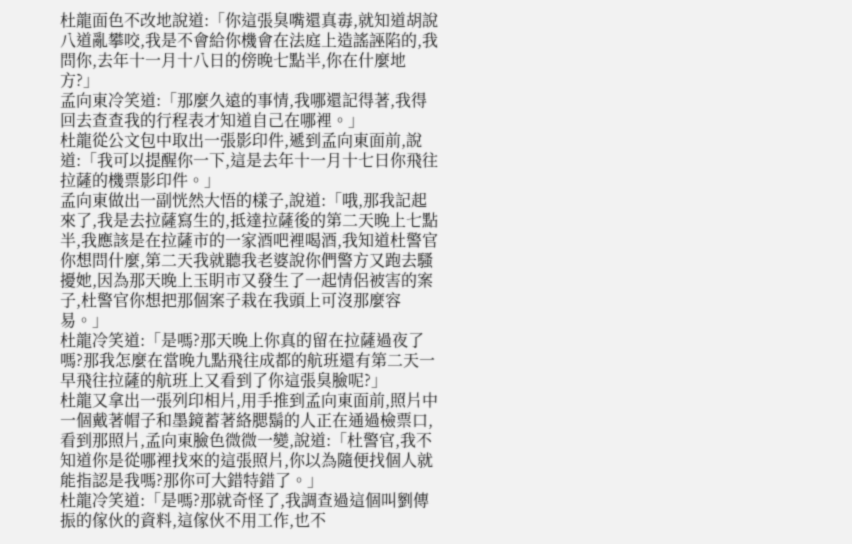杜龍面色不改地說道:「你這張臭嘴還真毒,就知道胡說八道亂攀咬,我是不會給你機會在法庭上造謠誣陷的,我問你,去年十一月十八日的傍晚七點半,你在什麼地方?」
孟向東冷笑道:「那麼久遠的事情,我哪還記得著,我得回去查查我的行程表才知道自己在哪裡。」
杜龍從公文包中取出一張影印件,遞到孟向東面前,說道:「我可以提醒你一下,這是去年十一月十七日你飛往拉薩的機票影印件。」
孟向東做出一副恍然大悟的樣子,說道:「哦,那我記起來了,我是去拉薩寫生的,抵達拉薩後的第二天晚上七點半,我應該是在拉薩市的一家酒吧裡喝酒,我知道杜警官你想問什麼,第二天我就聽我老婆說你們警方又跑去騷擾她,因為那天晚上玉眀市又發生了一起情侶被害的案子,杜警官你想把那個案子栽在我頭上可沒那麼容易。」
杜龍冷笑道:「是嗎?那天晚上你真的留在拉薩過夜了嗎?那我怎麼在當晚九點飛往成都的航班還有第二天一早飛往拉薩的航班上又看到了你這張臭臉呢?」
杜龍又拿出一張列印相片,用手推到孟向東面前,照片中一個戴著帽子和墨鏡蓄著絡腮鬍的人正在通過檢票口,看到那照片,孟向東臉色微微一變,說道:「杜警官,我不知道你是從哪裡找來的這張照片,你以為隨便找個人就能指認是我嗎?那你可大錯特錯了。」
杜龍冷笑道:「是嗎?那就奇怪了,我調查過這個叫劉傳振的傢伙的資料,這傢伙不用工作,也不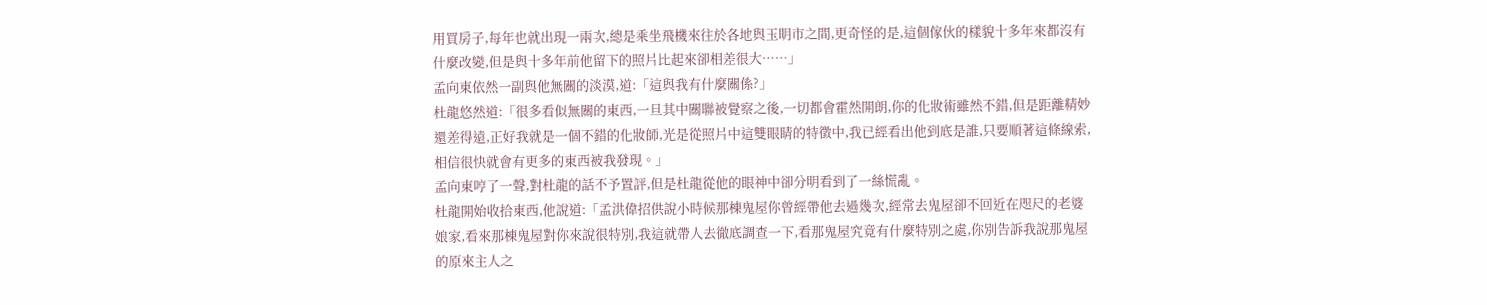用買房子,每年也就出現一兩次,總是乘坐飛機來往於各地與玉眀市之間,更奇怪的是,這個傢伙的樣貌十多年來都沒有什麼改變,但是與十多年前他留下的照片比起來卻相差很大……」
孟向東依然一副與他無關的淡漠,道:「這與我有什麼關係?」
杜龍悠然道:「很多看似無關的東西,一旦其中關聯被覺察之後,一切都會霍然開朗,你的化妝術雖然不錯,但是距離精妙還差得遠,正好我就是一個不錯的化妝師,光是從照片中這雙眼睛的特徵中,我已經看出他到底是誰,只要順著這條線索,相信很快就會有更多的東西被我發現。」
孟向東哼了一聲,對杜龍的話不予置評,但是杜龍從他的眼神中卻分明看到了一絲慌亂。
杜龍開始收拾東西,他說道:「孟洪偉招供說小時候那棟鬼屋你曾經帶他去過幾次,經常去鬼屋卻不回近在咫尺的老婆娘家,看來那棟鬼屋對你來說很特別,我這就帶人去徹底調查一下,看那鬼屋究竟有什麼特別之處,你別告訴我說那鬼屋的原來主人之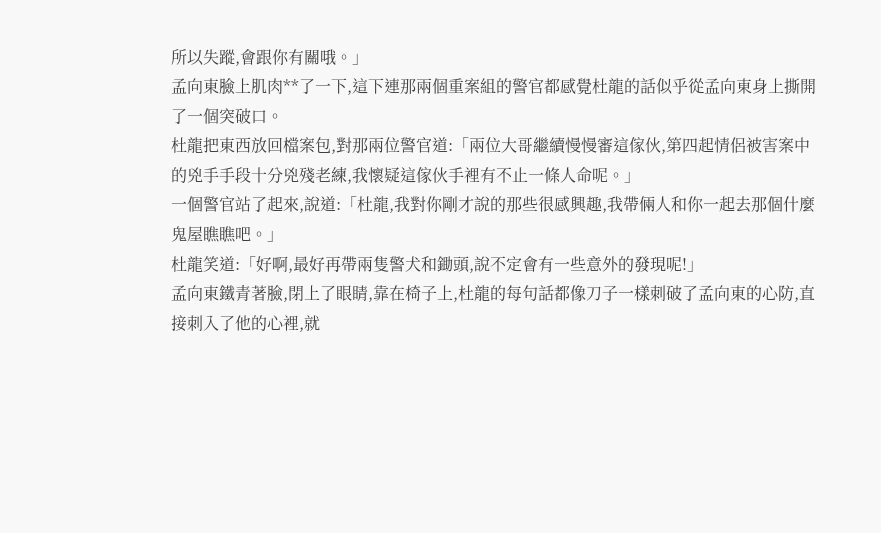所以失蹤,會跟你有關哦。」
孟向東臉上肌肉**了一下,這下連那兩個重案組的警官都感覺杜龍的話似乎從孟向東身上撕開了一個突破口。
杜龍把東西放回檔案包,對那兩位警官道:「兩位大哥繼續慢慢審這傢伙,第四起情侶被害案中的兇手手段十分兇殘老練,我懷疑這傢伙手裡有不止一條人命呢。」
一個警官站了起來,說道:「杜龍,我對你剛才說的那些很感興趣,我帶倆人和你一起去那個什麼鬼屋瞧瞧吧。」
杜龍笑道:「好啊,最好再帶兩隻警犬和鋤頭,說不定會有一些意外的發現呢!」
孟向東鐵青著臉,閉上了眼睛,靠在椅子上,杜龍的每句話都像刀子一樣刺破了孟向東的心防,直接刺入了他的心裡,就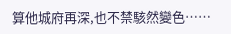算他城府再深,也不禁駭然變色……